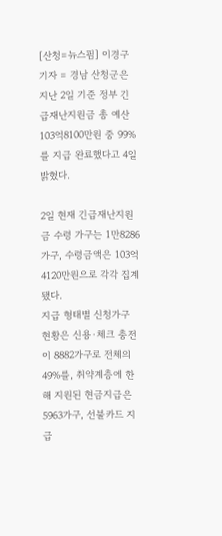[산청=뉴스핌] 이경구 기자 = 경남 산청군은 지난 2일 기준 정부 긴급재난지원금 총 예산 103억8100만원 중 99%를 지급 완료했다고 4일 밝혔다.

2일 현재 긴급재난지원금 수령 가구는 1만8286가구, 수령금액은 103억4120만원으로 각각 집계됐다.
지급 형태별 신청가구 현황은 신용·체크 충전이 8882가구로 전체의 49%를, 취약계층에 한해 지원된 현금지급은 5963가구, 선불카드 지급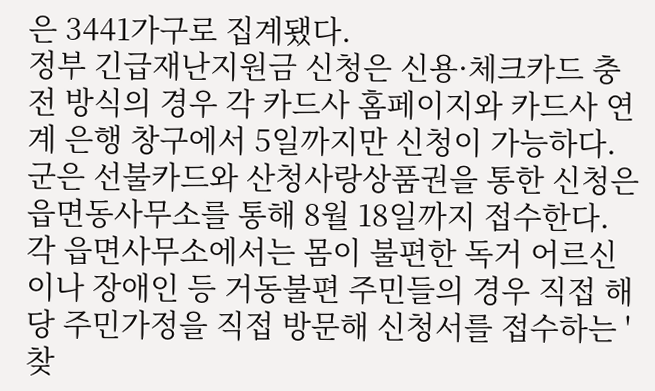은 3441가구로 집계됐다.
정부 긴급재난지원금 신청은 신용·체크카드 충전 방식의 경우 각 카드사 홈페이지와 카드사 연계 은행 창구에서 5일까지만 신청이 가능하다.
군은 선불카드와 산청사랑상품권을 통한 신청은 읍면동사무소를 통해 8월 18일까지 접수한다.
각 읍면사무소에서는 몸이 불편한 독거 어르신이나 장애인 등 거동불편 주민들의 경우 직접 해당 주민가정을 직접 방문해 신청서를 접수하는 '찾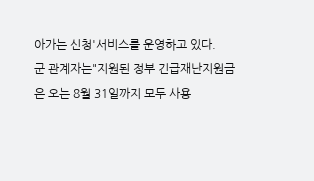아가는 신청'서비스를 운영하고 있다.
군 관계자는"지원된 정부 긴급재난지원금은 오는 8월 31일까지 모두 사용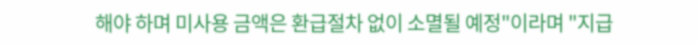해야 하며 미사용 금액은 환급절차 없이 소멸될 예정"이라며 "지급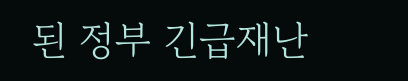된 정부 긴급재난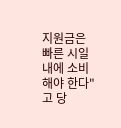지원금은 빠른 시일 내에 소비해야 한다"고 당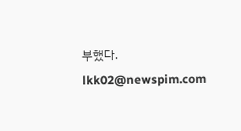부했다.
lkk02@newspim.com